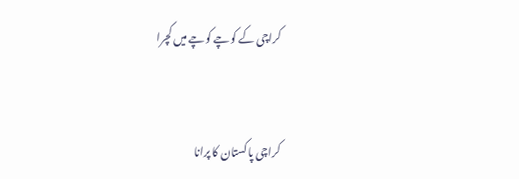کراچی کے کوچے کوچے میں کچرا


کراچی پاکستان کا پرانا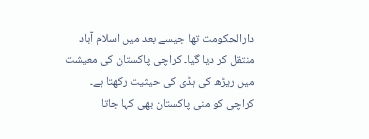دارالحکومت تھا جیسے بعد میں اسلام آباد منتقل کر دیا گیا۔ کراچی پاکستان کی معیشت میں ریڑھ کی ہڈی کی حیثیت رکھتا ہے۔ کراچی کو منی پاکستان بھی کہا جاتا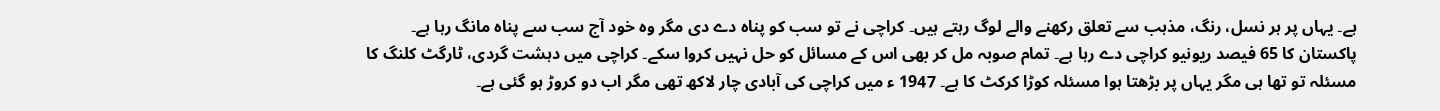ہے۔ یہاں پر ہر نسل، رنگ، مذہب سے تعلق رکھنے والے لوگ رہتے ہیں۔ کراچی نے تو سب کو پناہ دے دی مگر وہ خود آج سب سے پناہ مانگ رہا ہے۔ پاکستان کا 65 فیصد ریونیو کراچی دے رہا ہے۔ تمام صوبہ مل کر بھی اس کے مسائل کو حل نہیں کروا سکے۔ کراچی میں دہشت گردی، ٹارگٹ کلنگ کا مسئلہ تو تھا ہی مگر یہاں پر بڑھتا ہوا مسئلہ کوڑا کرکٹ کا ہے۔ 1947 ء میں کراچی کی آبادی چار لاکھ تھی مگر اب دو کروڑ ہو گئی ہے۔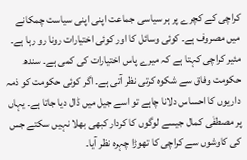کراچی کے کچرے پر ہر سیاسی جماعت اپنی اپنی سیاست چمکانے میں مصروف ہے۔ کوئی وسائل کا اور کوئی اختیارات رونا رو رہا ہے۔ مئیر کراچی کہتا ہے کہ میرے پاس اختیارات کی کمی ہے۔ سندھ حکومت وفاق سے شکوہ کرتی نظر آتی ہے۔ اگر کوئی حکومت کو ذمہ داریوں کا احساس دلانا چاہے تو اسے جیل میں ڈال دیا جاتا ہے۔ یہاں پر مصطفٰی کمال جیسے لوگوں کا کردار کبھی بھلا نہیں سکتے جس کی کاوشوں سے کراچی کا تھوڑا چہرہ نظر آیا۔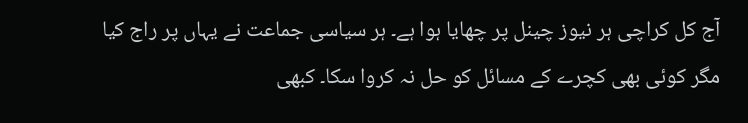آج کل کراچی ہر نیوز چینل پر چھایا ہوا ہے۔ ہر سیاسی جماعت نے یہاں پر راج کیا مگر کوئی بھی کچرے کے مسائل کو حل نہ کروا سکا۔ کبھی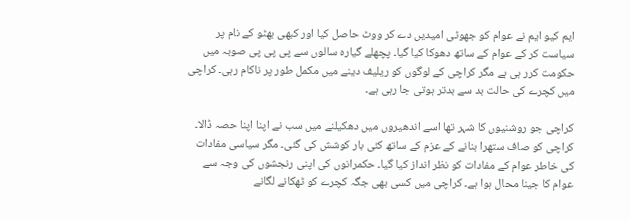ایم کیو ایم نے عوام کو جھوٹی امیدیں دے کر ووٹ حاصل کیا اور کبھی بھٹو کے نام پر سیاست کر کے عوام کے ساتھ دھوکا کیا گیا۔ پچھلے گیارہ سالوں سے پی پی پی صوبہ میں حکومت کرر ہی ہے مگر کراچی کے لوگوں کو ریلیف دینے میں مکمل طور پر ناکام رہی۔ کراچی میں کچرے کی حالت بد سے بدتر ہوتی جا رہی ہے۔

کراچی جو روشنیوں کا شہر تھا اسے اندھیروں میں دھکیلنے میں سب نے اپنا اپنا حصہ ڈالا۔ کراچی کو صاف ستھرا بنانے کے عزم کے ساتھ کئی بار کوشش کی گئی۔ مگر سیاسی مفادات کی خاطر عوام کے مفادات کو نظر انداز کیا گیا۔ حکمرانوں کی اپنی رنجشوں کی وجہ سے عوام کا جینا محال ہوا ہے۔ کراچی میں کسی بھی جگہ کچرے کو ٹھکانے لگانے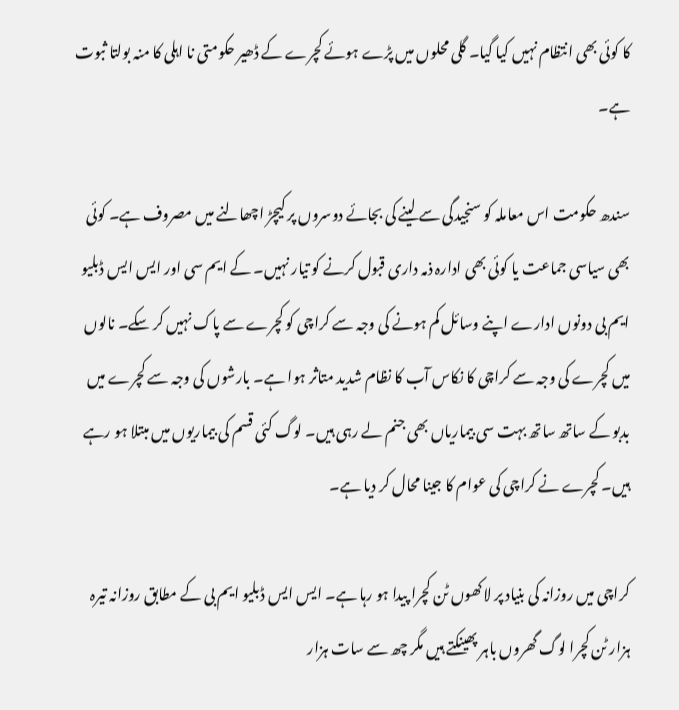کا کوئی بھی انتظام نہیں کیا گیا۔ گلی محلوں میں پڑے ہوئے کچرے کے ڈھیر حکومتی نا اہلی کا منہ بولتا ثبوت ہے۔

سندھ حکومت اس معاملہ کو سنجیدگی سے لینے کی بجائے دوسروں پر کیچڑ اچھالنے میں مصروف ہے۔ کوئی بھی سیاسی جماعت یا کوئی بھی ادارہ ذمہ داری قبول کرنے کو تیار نہیں۔ کے ایم سی اور ایس ایس ڈبلیو ایم بی دونوں ادارے اپنے وسائل کم ہونے کی وجہ سے کراچی کو کچرے سے پاک نہیں کر سکے۔ نالوں میں کچرے کی وجہ سے کراچی کا نکاس آب کا نظام شدید متاثر ہوا ہے۔ بارشوں کی وجہ سے کچرے میں بدبو کے ساتھ ساتھ بہت سی بیماریاں بھی جنم لے رہی ہیں۔ لوگ کئی قسم کی بیماریوں میں مبتلا ہو رہے ہیں۔ کچرے نے کراچی کی عوام کا جینا محال کر دیا ہے۔

کراچی میں روزانہ کی بنیاد پر لاکھوں ٹن کچرا پیدا ہو رہا ہے۔ ایس ایس ڈبلیو ایم بی کے مطابق روزانہ تیرہ ہزار ٹن کچرا لوگ گھروں باہر پھینکتے ہیں مگر چھ سے سات ہزار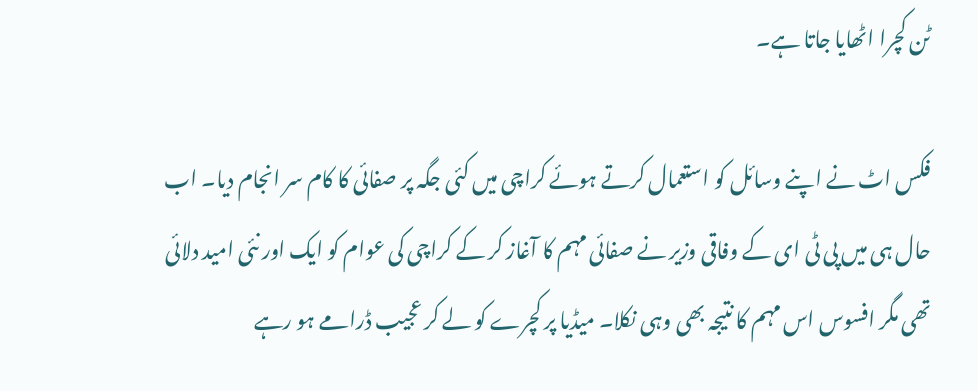ٹن کچرا اٹھایا جاتا ہے۔

فکس اٹ نے اپنے وسائل کو استعمال کرتے ہوئے کراچی میں کئی جگہ پر صفائی کا کام سر انجام دیا۔ اب حال ہی میں پی ٹی ای کے وفاقی وزیر نے صفائی مہم کا آغاز کر کے کراچی کی عوام کو ایک اور نئی امید دلائی تھی مگر افسوس اس مہم کا نتیجہ بھی وہی نکلا۔ میڈیا پر کچرے کو لے کر عجیب ڈرامے ہو رہے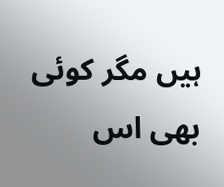ہیں مگر کوئی بھی اس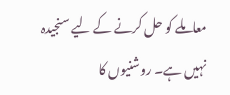معاملے کو حل کرنے کے لیے سنجیدہ نہیں ہے۔ روشنیوں کا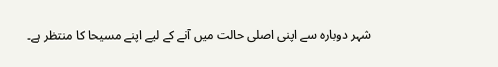شہر دوبارہ سے اپنی اصلی حالت میں آنے کے لیے اپنے مسیحا کا منتظر ہے۔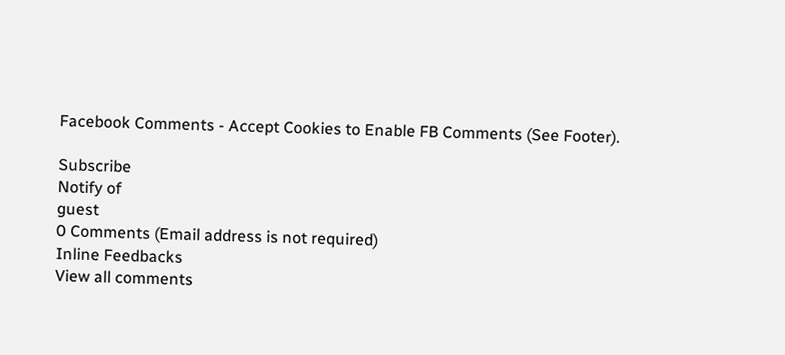Facebook Comments - Accept Cookies to Enable FB Comments (See Footer).

Subscribe
Notify of
guest
0 Comments (Email address is not required)
Inline Feedbacks
View all comments